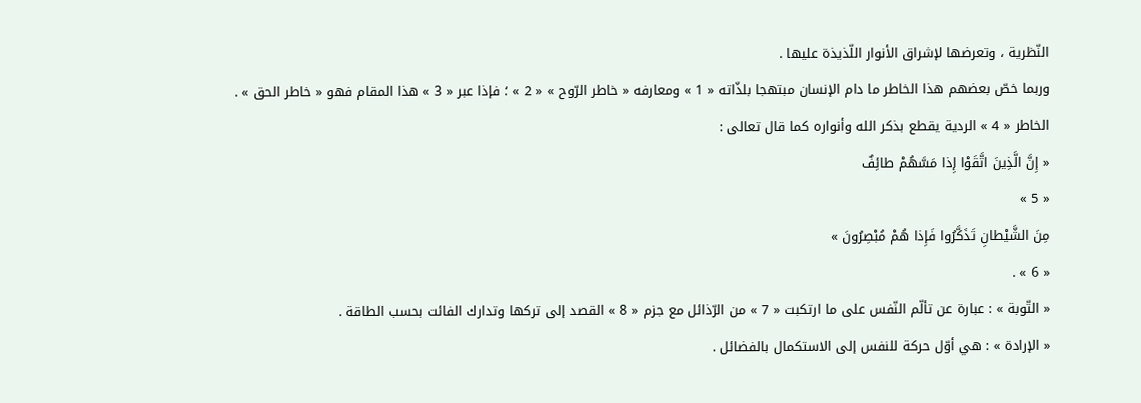النّظرية ، وتعرضها لإشراق الأنوار اللّذيذة عليها .
وربما خصّ بعضهم هذا الخاطر ما دام الإنسان مبتهجا بلذّاته « 1 » ومعارفه « خاطر الرّوح » « 2 » ؛ فإذا عبر « 3 » هذا المقام فهو « خاطر الحق » .
الخاطر « 4 » الردية يقطع بذكر الله وأنواره كما قال تعالى :
« إِنَّ الَّذِينَ اتَّقَوْا إِذا مَسَّهُمْ طائِفٌ
« 5 »
مِنَ الشَّيْطانِ تَذَكَّرُوا فَإِذا هُمْ مُبْصِرُونَ »
« 6 » .
« التّوبة » : عبارة عن تألّم النّفس على ما ارتكبت « 7 » من الرّذائل مع جزم « 8 » القصد إلى تركها وتدارك الفائت بحسب الطاقة .
« الإرادة » : هي أوّل حركة للنفس إلى الاستكمال بالفضائل .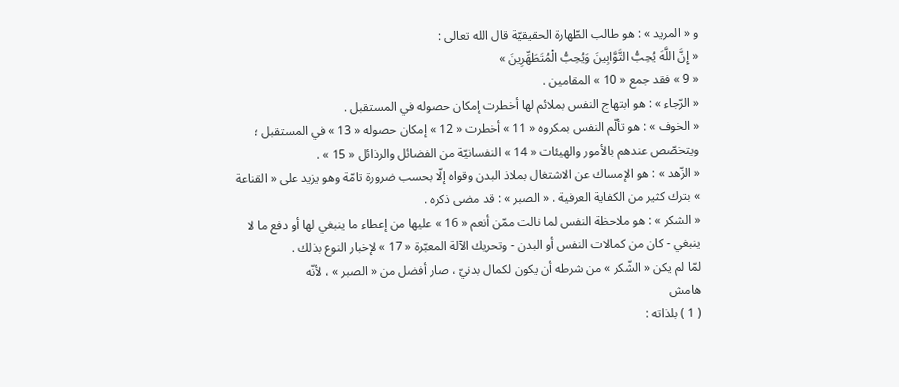و « المريد » : هو طالب الطّهارة الحقيقيّة قال الله تعالى :
« إِنَّ اللَّهَ يُحِبُّ التَّوَّابِينَ وَيُحِبُّ الْمُتَطَهِّرِينَ »
« 9 » فقد جمع « 10 » المقامين .
« الرّجاء » : هو ابتهاج النفس بملائم لها أخطرت إمكان حصوله في المستقبل .
« الخوف » : هو تألّم النفس بمكروه « 11 » أخطرت « 12 » إمكان حصوله « 13 » في المستقبل ؛ ويتخصّص عندهم بالأمور والهيئات « 14 » النفسانيّة من الفضائل والرذائل « 15 » .
« الزّهد » : هو الإمساك عن الاشتغال بملاذ البدن وقواه إلّا بحسب ضرورة تامّة وهو يزيد على « القناعة » بترك كثير من الكفاية العرفية . « الصبر » : قد مضى ذكره .
« الشكر » : هو ملاحظة النفس لما نالت ممّن أنعم « 16 » عليها من إعطاء ما ينبغي لها أو دفع ما لا ينبغي - كان من كمالات النفس أو البدن - وتحريك الآلة المعبّرة « 17 » لإخبار النوع بذلك .
لمّا لم يكن « الشّكر » من شرطه أن يكون لكمال بدنيّ ، صار أفضل من « الصبر » ، لأنّه
هامش
( 1 ) بلذاته :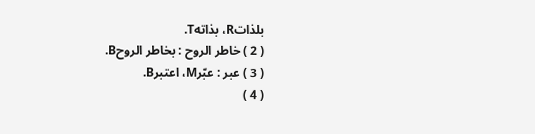بلذاتR، بذاتهT.
( 2 ) خاطر الروح : بخاطر الروحB.
( 3 ) عبر : عبّرM، اعتبرB.
( 4 )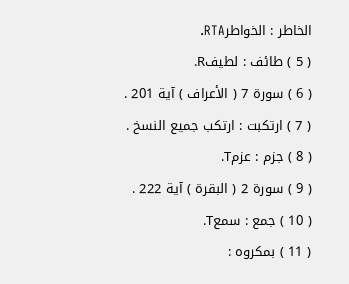الخاطر : الخواطرRTA.
( 5 ) طائف : لطيفR.
( 6 ) سورة 7 ( الأعراف ) آية 201 .
( 7 ) ارتكبت : ارتكب جميع النسخ .
( 8 ) جزم : عزمT.
( 9 ) سورة 2 ( البقرة ) آية 222 .
( 10 ) جمع : سمعT.
( 11 ) بمكروه :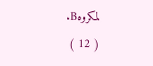لمكروهB.
( 12 )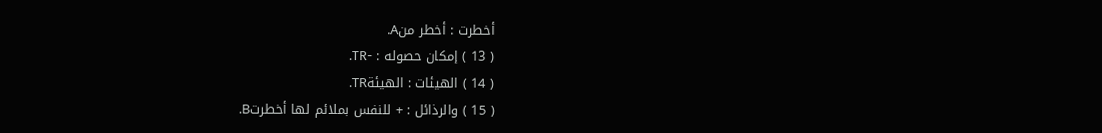أخطرت : أخطر منA.
( 13 ) إمكان حصوله : -TR.
( 14 ) الهيئات : الهيئةTR.
( 15 ) والرذائل : + للنفس بملائم لها أخطرتB.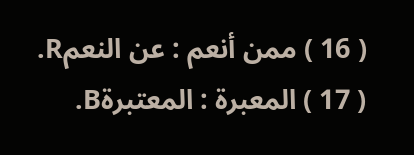( 16 ) ممن أنعم : عن النعمR.
( 17 ) المعبرة : المعتبرةB.